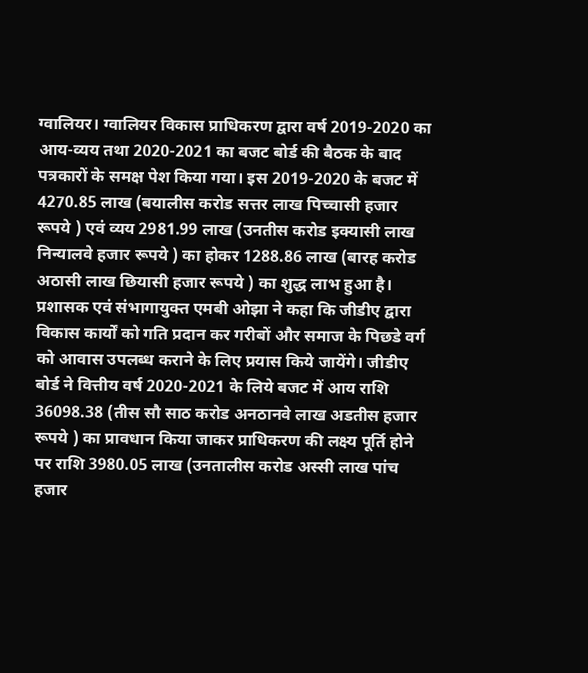ग्वालियर। ग्वालियर विकास प्राधिकरण द्वारा वर्ष 2019-2020 का आय-व्यय तथा 2020-2021 का बजट बोर्ड की बैठक के बाद पत्रकारों के समक्ष पेश किया गया। इस 2019-2020 के बजट में 4270.85 लाख (बयालीस करोड सत्तर लाख पिच्चासी हजार रूपये ) एवं व्यय 2981.99 लाख (उनतीस करोड इक्यासी लाख निन्यालवे हजार रूपये ) का होकर 1288.86 लाख (बारह करोड अठासी लाख छियासी हजार रूपये ) का शुद्ध लाभ हुआ है। प्रशासक एवं संभागायुक्त एमबी ओझा ने कहा कि जीडीए द्वारा विकास कार्यों को गति प्रदान कर गरीबों और समाज के पिछडे वर्ग को आवास उपलब्ध कराने के लिए प्रयास किये जायेंगे। जीडीए बोर्ड ने वित्तीय वर्ष 2020-2021 के लिये बजट में आय राशि 36098.38 (तीस सौ साठ करोड अनठानवे लाख अडतीस हजार रूपये ) का प्रावधान किया जाकर प्राधिकरण की लक्ष्य पूर्ति होने पर राशि 3980.05 लाख (उनतालीस करोड अस्सी लाख पांच हजार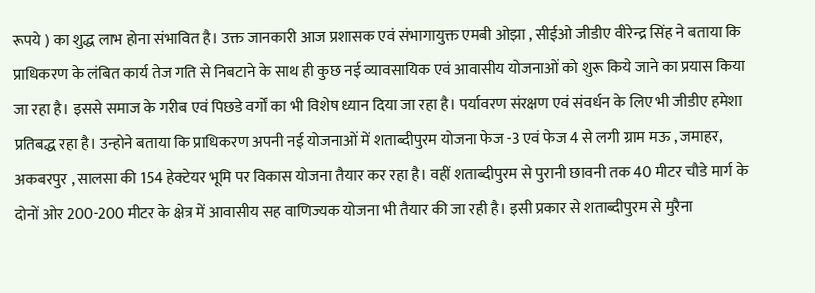रूपये ) का शुद्ध लाभ होना संभावित है। उक्त जानकारी आज प्रशासक एवं संभागायुक्त एमबी ओझा , सीईओ जीडीए वीरेन्द्र सिंह ने बताया कि प्राधिकरण के लंबित कार्य तेज गति से निबटाने के साथ ही कुछ नई व्यावसायिक एवं आवासीय योजनाओं को शुरू किये जाने का प्रयास किया जा रहा है। इससे समाज के गरीब एवं पिछडे वर्गों का भी विशेष ध्यान दिया जा रहा है। पर्यावरण संरक्षण एवं संवर्धन के लिए भी जीडीए हमेशा प्रतिबद्ध रहा है। उन्होने बताया कि प्राधिकरण अपनी नई योजनाओं में शताब्दीपुरम योजना फेज -3 एवं फेज 4 से लगी ग्राम मऊ , जमाहर, अकबरपुर , सालसा की 154 हेक्टेयर भूमि पर विकास योजना तैयार कर रहा है। वहीं शताब्दीपुरम से पुरानी छावनी तक 40 मीटर चौडे मार्ग के दोनों ओर 200-200 मीटर के क्षेत्र में आवासीय सह वाणिज्यक योजना भी तैयार की जा रही है। इसी प्रकार से शताब्दीपुरम से मुरैना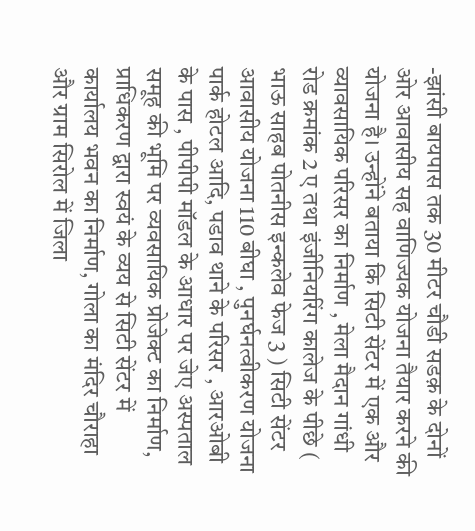-झांसी बायपास तक 30 मीटर चौडी सडक़ के दोनों ओर आवासीय सह वाणिज्यक योजना तैयार करने की योजना है। उन्होंने बताया कि सिटी सेंटर में एक और व्यावसायिक परिसर का निर्माण , मेला मैदान गांधी रोड क्रमांक 2 ए तथा इंजीनियरिंग कालेज के पीछे ( भाऊ साहब पोतनीस इन्कलेव फेज 3 ) सिटी सेंटर आवासीय योजना 110 बीघा , पुनर्घनत्वीकरण योजना पार्क होटल आदि, पडाव थाने के परिसर , आरओबी के पास , पीपीपी मॉडल के आधार पर जेए अस्पताल समूह की भूमि पर व्यवसायिक प्रोजेक्ट का निर्माण, प्राधिकरण द्वारा स्वयं के व्यय से सिटी सेंटर में कार्यालय भवन का निर्माण, गोला का मंदिर चौराहा और ग्राम सिरोल में जिला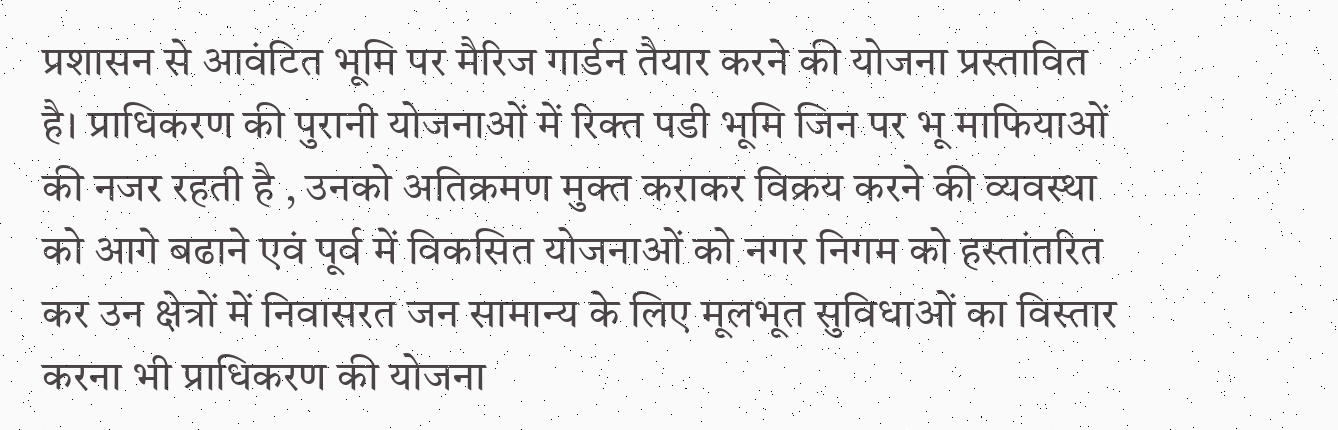प्रशासन से आवंटित भूमि पर मैरिज गार्डन तैयार करने की योजना प्रस्तावित है। प्राधिकरण की पुरानी योजनाओं में रिक्त पडी भूमि जिन पर भू माफियाओं की नजर रहती है , उनको अतिक्रमण मुक्त कराकर विक्रय करने की व्यवस्था को आगे बढाने एवं पूर्व में विकसित योजनाओं को नगर निगम को हस्तांतरित कर उन क्षेत्रों में निवासरत जन सामान्य के लिए मूलभूत सुविधाओं का विस्तार करना भी प्राधिकरण की योजना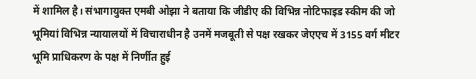में शामिल है। संभागायुक्त एमबी ओझा ने बताया कि जीडीए की विभिन्न नोटिफाइड स्कीम की जो भूमियां विभिन्न न्यायालयों में विचाराधीन है उनमें मजबूती से पक्ष रखकर जेएएच में 3155 वर्ग मीटर भूमि प्राधिकरण के पक्ष में निर्णीत हुई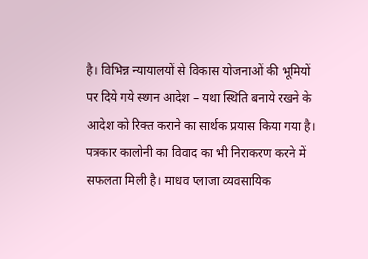है। विभिन्न न्यायालयों से विकास योजनाओं की भूमियों पर दिये गये स्थ्गन आदेश – यथा स्थिति बनाये रखने के आदेश को रिक्त कराने का सार्थक प्रयास किया गया है। पत्रकार कालोनी का विवाद का भी निराकरण करने में सफलता मिली है। माधव प्लाजा व्यवसायिक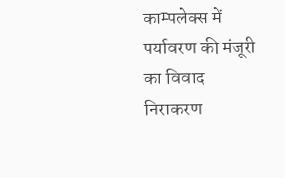काम्पलेक्स में पर्यावरण की मंजूरी का विवाद निराकरण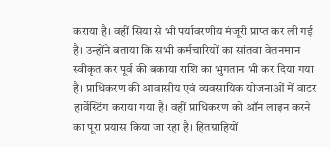कराया है। वहीं सिया से भी पर्यावरणीय मंजूरी प्राप्त कर ली गई है। उन्होंने बताया कि सभी कर्मचारियों का सांतवा वेतनमान स्वीकृत कर पूर्व की बकाया राशि का भुगतान भी कर दिया गया है। प्राधिकरण की आवासीय एवं व्यवसायिक योजनाओं में वाटर हार्वेस्टिंग कराया गया है। वहीं प्राधिकरण को ऑन लाइन करने का पूरा प्रयास किया जा रहा है। हितग्राहियों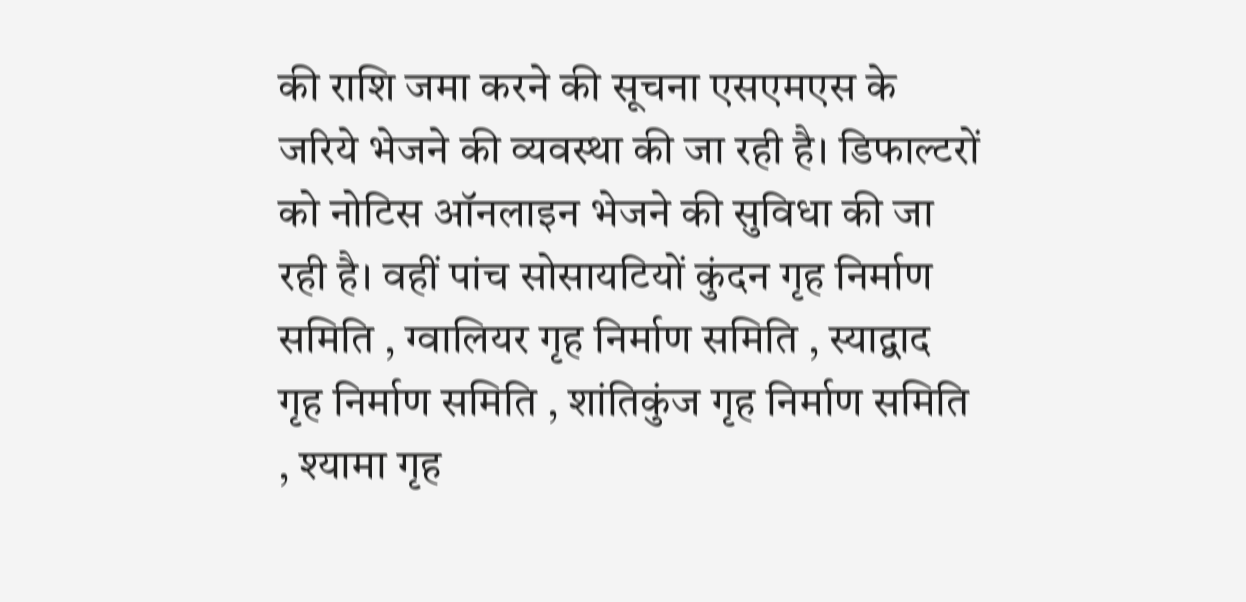की राशि जमा करने की सूचना एसएमएस के जरिये भेजने की व्यवस्था की जा रही है। डिफाल्टरों को नोटिस ऑनलाइन भेजने की सुविधा की जा रही है। वहीं पांच सोसायटियों कुंदन गृह निर्माण समिति , ग्वालियर गृह निर्माण समिति , स्याद्वाद गृह निर्माण समिति , शांतिकुंज गृह निर्माण समिति , श्यामा गृह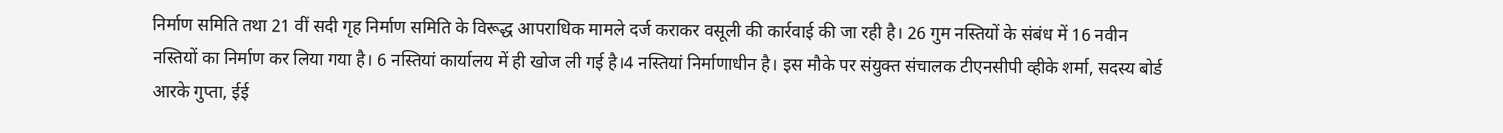निर्माण समिति तथा 21 वीं सदी गृह निर्माण समिति के विरूद्ध आपराधिक मामले दर्ज कराकर वसूली की कार्रवाई की जा रही है। 26 गुम नस्तियों के संबंध में 16 नवीन नस्तियों का निर्माण कर लिया गया है। 6 नस्तियां कार्यालय में ही खोज ली गई है।4 नस्तियां निर्माणाधीन है। इस मौके पर संयुक्त संचालक टीएनसीपी व्हीके शर्मा, सदस्य बोर्ड आरके गुप्ता, ईई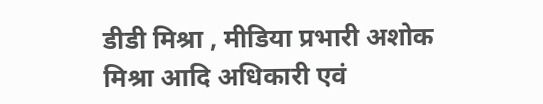डीडी मिश्रा , मीडिया प्रभारी अशोक मिश्रा आदि अधिकारी एवं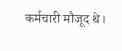कर्मचारी मौजूद थे।